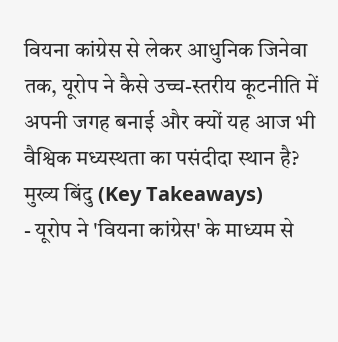वियना कांग्रेस से लेकर आधुनिक जिनेवा तक, यूरोप ने कैसे उच्च-स्तरीय कूटनीति में अपनी जगह बनाई और क्यों यह आज भी वैश्विक मध्यस्थता का पसंदीदा स्थान है?
मुख्य बिंदु (Key Takeaways)
- यूरोप ने 'वियना कांग्रेस' के माध्यम से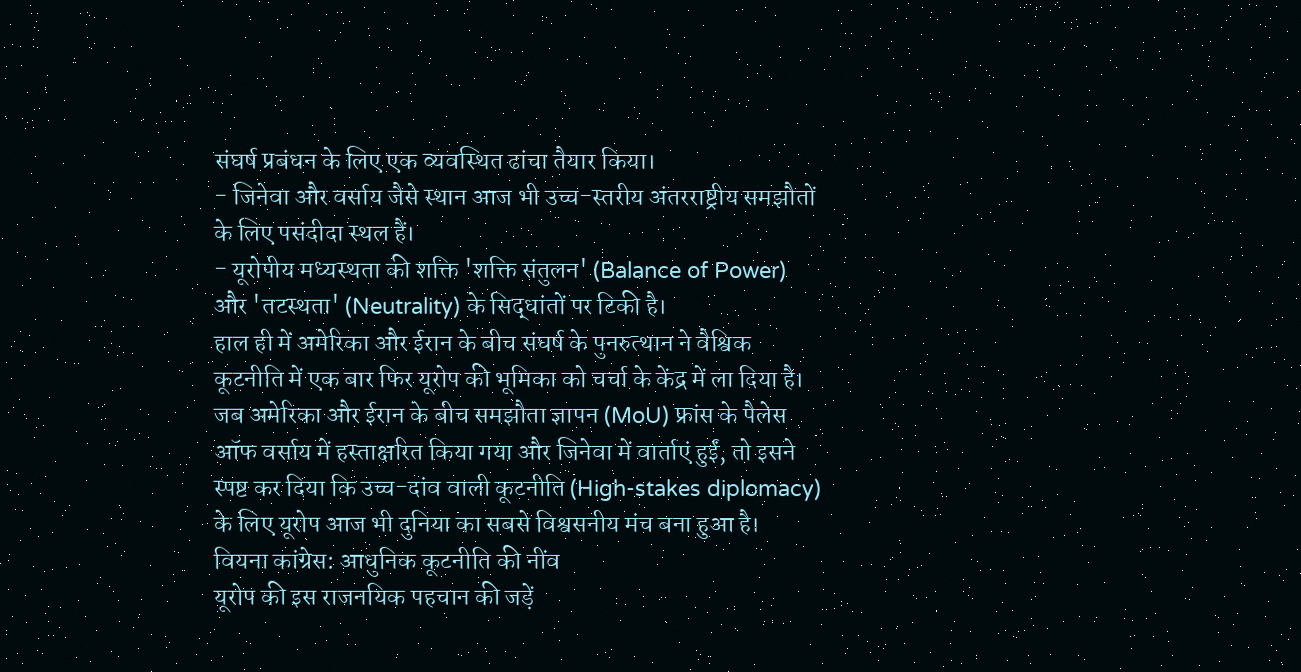संघर्ष प्रबंधन के लिए एक व्यवस्थित ढांचा तैयार किया।
- जिनेवा और वर्साय जैसे स्थान आज भी उच्च-स्तरीय अंतरराष्ट्रीय समझौतों के लिए पसंदीदा स्थल हैं।
- यूरोपीय मध्यस्थता की शक्ति 'शक्ति संतुलन' (Balance of Power) और 'तटस्थता' (Neutrality) के सिद्धांतों पर टिकी है।
हाल ही में अमेरिका और ईरान के बीच संघर्ष के पुनरुत्थान ने वैश्विक कूटनीति में एक बार फिर यूरोप की भूमिका को चर्चा के केंद्र में ला दिया है। जब अमेरिका और ईरान के बीच समझौता ज्ञापन (MoU) फ्रांस के पैलेस ऑफ वर्साय में हस्ताक्षरित किया गया और जिनेवा में वार्ताएं हुईं, तो इसने स्पष्ट कर दिया कि उच्च-दांव वाली कूटनीति (High-stakes diplomacy) के लिए यूरोप आज भी दुनिया का सबसे विश्वसनीय मंच बना हुआ है।
वियना कांग्रेस: आधुनिक कूटनीति की नींव
यूरोप की इस राजनयिक पहचान की जड़ें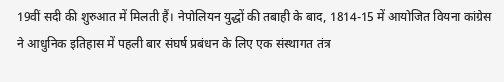19वीं सदी की शुरुआत में मिलती हैं। नेपोलियन युद्धों की तबाही के बाद, 1814-15 में आयोजित वियना कांग्रेस ने आधुनिक इतिहास में पहली बार संघर्ष प्रबंधन के लिए एक संस्थागत तंत्र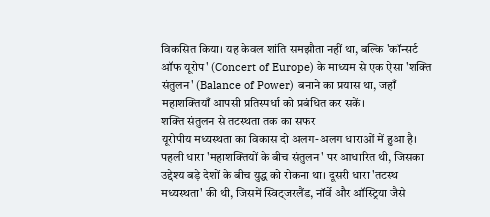विकसित किया। यह केवल शांति समझौता नहीं था, बल्कि 'कॉन्सर्ट ऑफ यूरोप' (Concert of Europe) के माध्यम से एक ऐसा 'शक्ति संतुलन' (Balance of Power) बनाने का प्रयास था, जहाँ महाशक्तियाँ आपसी प्रतिस्पर्धा को प्रबंधित कर सकें।
शक्ति संतुलन से तटस्थता तक का सफर
यूरोपीय मध्यस्थता का विकास दो अलग-अलग धाराओं में हुआ है। पहली धारा 'महाशक्तियों के बीच संतुलन' पर आधारित थी, जिसका उद्देश्य बड़े देशों के बीच युद्ध को रोकना था। दूसरी धारा 'तटस्थ मध्यस्थता' की थी, जिसमें स्विट्जरलैंड, नॉर्वे और ऑस्ट्रिया जैसे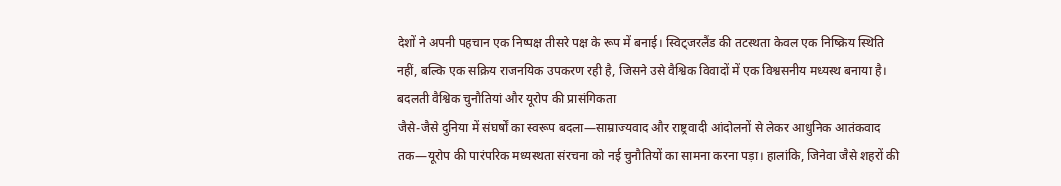देशों ने अपनी पहचान एक निष्पक्ष तीसरे पक्ष के रूप में बनाई। स्विट्जरलैंड की तटस्थता केवल एक निष्क्रिय स्थिति नहीं, बल्कि एक सक्रिय राजनयिक उपकरण रही है, जिसने उसे वैश्विक विवादों में एक विश्वसनीय मध्यस्थ बनाया है।
बदलती वैश्विक चुनौतियां और यूरोप की प्रासंगिकता
जैसे-जैसे दुनिया में संघर्षों का स्वरूप बदला—साम्राज्यवाद और राष्ट्रवादी आंदोलनों से लेकर आधुनिक आतंकवाद तक—यूरोप की पारंपरिक मध्यस्थता संरचना को नई चुनौतियों का सामना करना पड़ा। हालांकि, जिनेवा जैसे शहरों की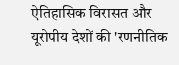ऐतिहासिक विरासत और यूरोपीय देशों की 'रणनीतिक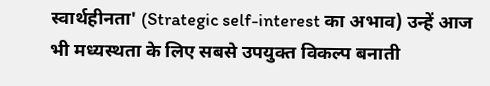स्वार्थहीनता' (Strategic self-interest का अभाव) उन्हें आज भी मध्यस्थता के लिए सबसे उपयुक्त विकल्प बनाती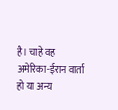है। चाहे वह अमेरिका-ईरान वार्ता हो या अन्य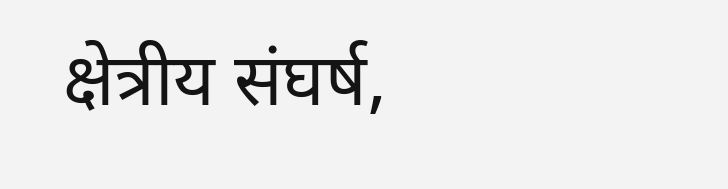क्षेत्रीय संघर्ष,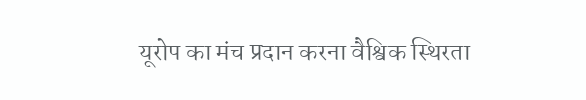यूरोप का मंच प्रदान करना वैश्विक स्थिरता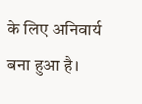के लिए अनिवार्य बना हुआ है।